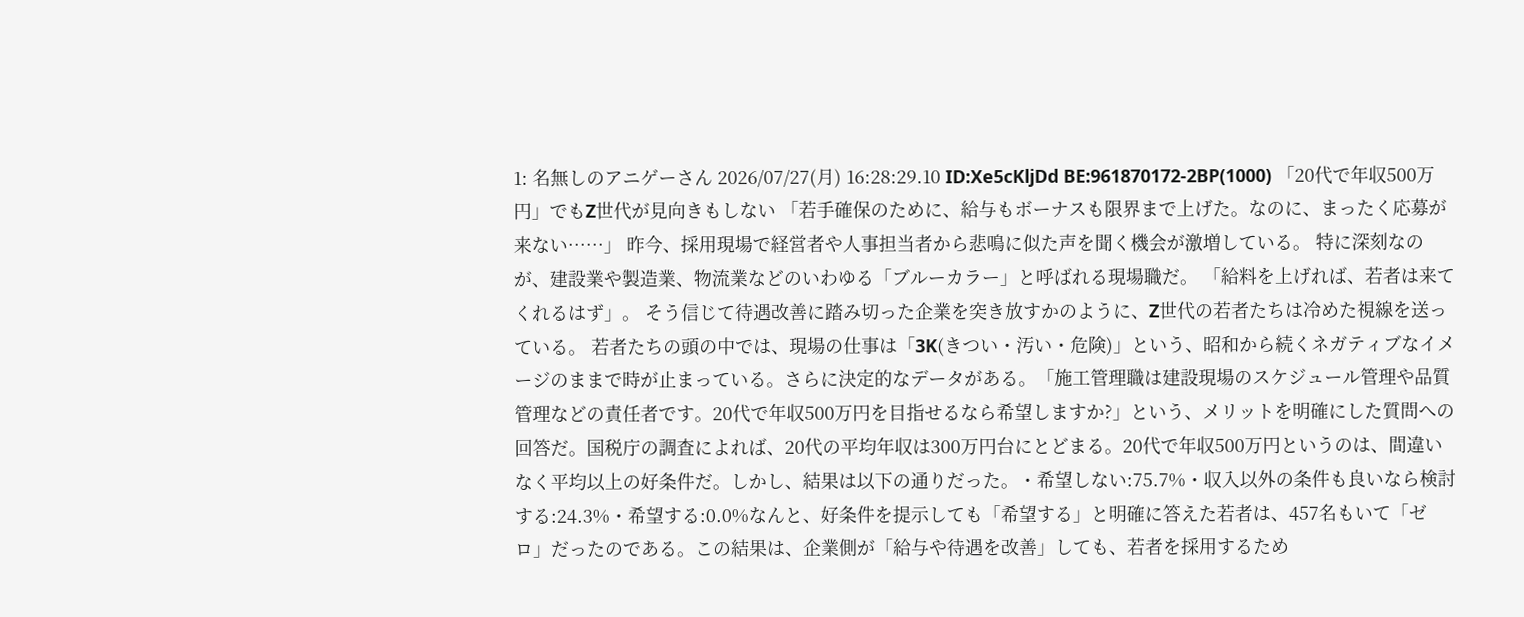1: 名無しのアニゲーさん 2026/07/27(月) 16:28:29.10 ID:Xe5cKljDd BE:961870172-2BP(1000) 「20代で年収500万円」でもZ世代が見向きもしない 「若手確保のために、給与もボーナスも限界まで上げた。なのに、まったく応募が来ない……」 昨今、採用現場で経営者や人事担当者から悲鳴に似た声を聞く機会が激増している。 特に深刻なのが、建設業や製造業、物流業などのいわゆる「ブルーカラー」と呼ばれる現場職だ。 「給料を上げれば、若者は来てくれるはず」。 そう信じて待遇改善に踏み切った企業を突き放すかのように、Z世代の若者たちは冷めた視線を送っている。 若者たちの頭の中では、現場の仕事は「3K(きつい・汚い・危険)」という、昭和から続くネガティブなイメージのままで時が止まっている。さらに決定的なデータがある。「施工管理職は建設現場のスケジュール管理や品質管理などの責任者です。20代で年収500万円を目指せるなら希望しますか?」という、メリットを明確にした質問への回答だ。国税庁の調査によれば、20代の平均年収は300万円台にとどまる。20代で年収500万円というのは、間違いなく平均以上の好条件だ。しかし、結果は以下の通りだった。・希望しない:75.7%・収入以外の条件も良いなら検討する:24.3%・希望する:0.0%なんと、好条件を提示しても「希望する」と明確に答えた若者は、457名もいて「ゼロ」だったのである。この結果は、企業側が「給与や待遇を改善」しても、若者を採用するため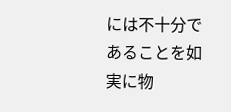には不十分であることを如実に物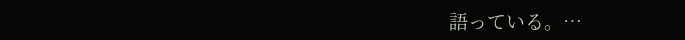語っている。…